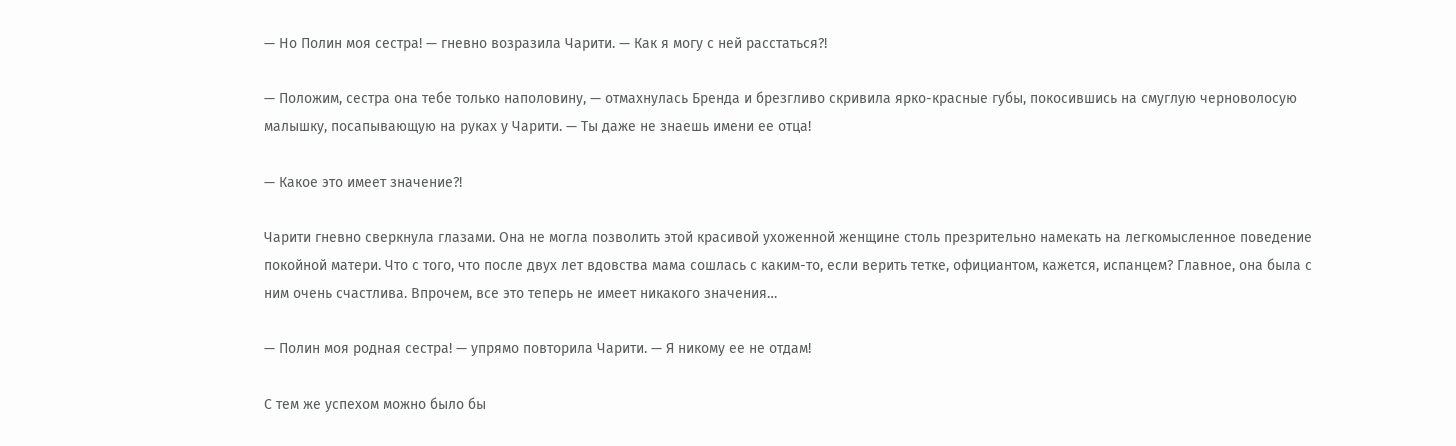— Но Полин моя сестра! — гневно возразила Чарити. — Как я могу с ней расстаться?!

— Положим, сестра она тебе только наполовину, — отмахнулась Бренда и брезгливо скривила ярко-красные губы, покосившись на смуглую черноволосую малышку, посапывающую на руках у Чарити. — Ты даже не знаешь имени ее отца!

— Какое это имеет значение?!

Чарити гневно сверкнула глазами. Она не могла позволить этой красивой ухоженной женщине столь презрительно намекать на легкомысленное поведение покойной матери. Что с того, что после двух лет вдовства мама сошлась с каким-то, если верить тетке, официантом, кажется, испанцем? Главное, она была с ним очень счастлива. Впрочем, все это теперь не имеет никакого значения…

— Полин моя родная сестра! — упрямо повторила Чарити. — Я никому ее не отдам!

С тем же успехом можно было бы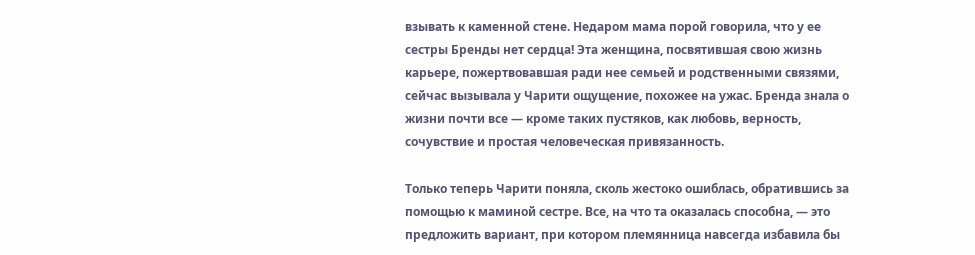взывать к каменной стене. Недаром мама порой говорила, что у ее сестры Бренды нет сердца! Эта женщина, посвятившая свою жизнь карьере, пожертвовавшая ради нее семьей и родственными связями, сейчас вызывала у Чарити ощущение, похожее на ужас. Бренда знала о жизни почти все — кроме таких пустяков, как любовь, верность, сочувствие и простая человеческая привязанность.

Только теперь Чарити поняла, сколь жестоко ошиблась, обратившись за помощью к маминой сестре. Все, на что та оказалась способна, — это предложить вариант, при котором племянница навсегда избавила бы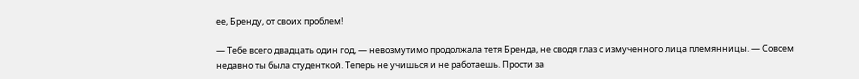ее, Бренду, от своих проблем!

— Тебе всего двадцать один год, — невозмутимо продолжала тетя Бренда, не сводя глаз с измученного лица племянницы. — Совсем недавно ты была студенткой. Теперь не учишься и не работаешь. Прости за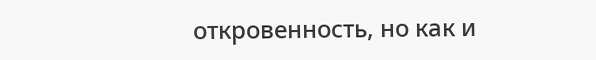откровенность, но как и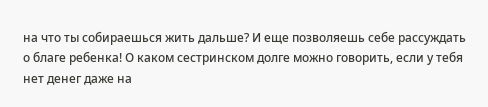на что ты собираешься жить дальше? И еще позволяешь себе рассуждать о благе ребенка! О каком сестринском долге можно говорить, если у тебя нет денег даже на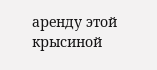аренду этой крысиной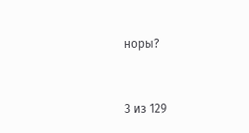норы?



3 из 129